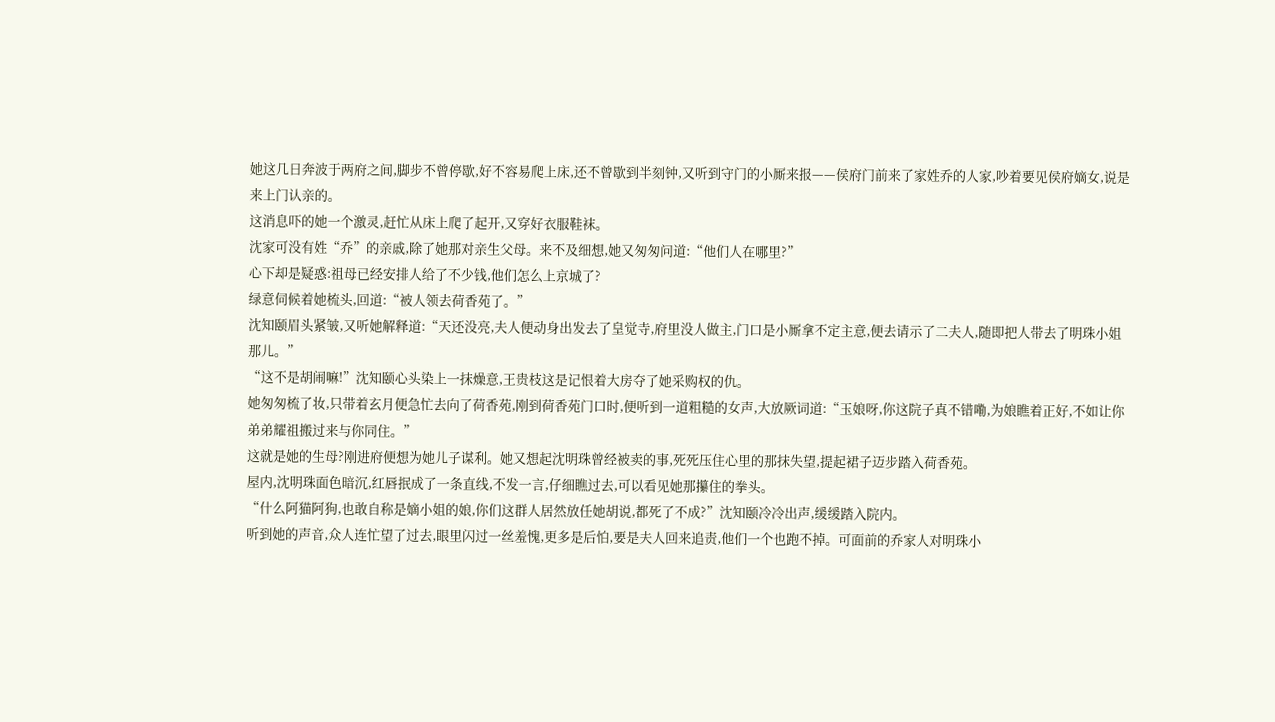她这几日奔波于两府之间,脚步不曾停歇,好不容易爬上床,还不曾歇到半刻钟,又听到守门的小厮来报——侯府门前来了家姓乔的人家,吵着要见侯府嫡女,说是来上门认亲的。
这消息吓的她一个激灵,赶忙从床上爬了起开,又穿好衣服鞋袜。
沈家可没有姓“乔”的亲戚,除了她那对亲生父母。来不及细想,她又匆匆问道:“他们人在哪里?”
心下却是疑惑:祖母已经安排人给了不少钱,他们怎么上京城了?
绿意伺候着她梳头,回道:“被人领去荷香苑了。”
沈知颐眉头紧皱,又听她解释道:“天还没亮,夫人便动身出发去了皇觉寺,府里没人做主,门口是小厮拿不定主意,便去请示了二夫人,随即把人带去了明珠小姐那儿。”
“这不是胡闹嘛!”沈知颐心头染上一抹燥意,王贵枝这是记恨着大房夺了她采购权的仇。
她匆匆梳了妆,只带着玄月便急忙去向了荷香苑,刚到荷香苑门口时,便听到一道粗糙的女声,大放厥词道:“玉娘呀,你这院子真不错嘞,为娘瞧着正好,不如让你弟弟耀祖搬过来与你同住。”
这就是她的生母?刚进府便想为她儿子谋利。她又想起沈明珠曾经被卖的事,死死压住心里的那抹失望,提起裙子迈步踏入荷香苑。
屋内,沈明珠面色暗沉,红唇抿成了一条直线,不发一言,仔细瞧过去,可以看见她那攥住的拳头。
“什么阿猫阿狗,也敢自称是嫡小姐的娘,你们这群人居然放任她胡说,都死了不成?”沈知颐冷冷出声,缓缓踏入院内。
听到她的声音,众人连忙望了过去,眼里闪过一丝羞愧,更多是后怕,要是夫人回来追责,他们一个也跑不掉。可面前的乔家人对明珠小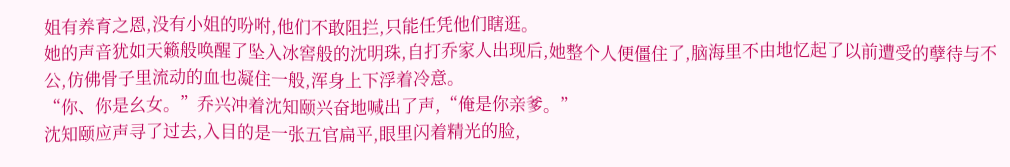姐有养育之恩,没有小姐的吩咐,他们不敢阻拦,只能任凭他们瞎逛。
她的声音犹如天籁般唤醒了坠入冰窖般的沈明珠,自打乔家人出现后,她整个人便僵住了,脑海里不由地忆起了以前遭受的孽待与不公,仿佛骨子里流动的血也凝住一般,浑身上下浮着冷意。
“你、你是幺女。”乔兴冲着沈知颐兴奋地喊出了声,“俺是你亲爹。”
沈知颐应声寻了过去,入目的是一张五官扁平,眼里闪着精光的脸,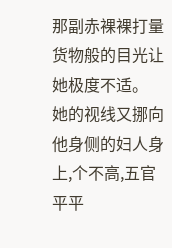那副赤裸裸打量货物般的目光让她极度不适。
她的视线又挪向他身侧的妇人身上,个不高,五官平平